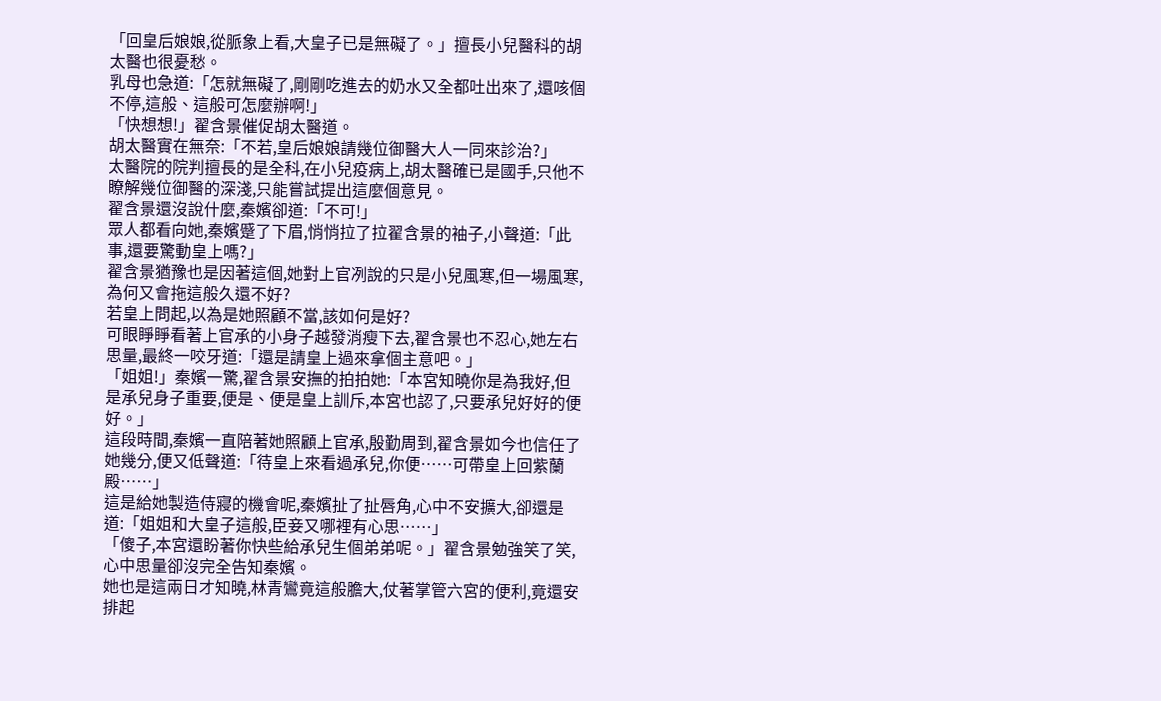「回皇后娘娘,從脈象上看,大皇子已是無礙了。」擅長小兒醫科的胡太醫也很憂愁。
乳母也急道:「怎就無礙了,剛剛吃進去的奶水又全都吐出來了,還咳個不停,這般、這般可怎麼辦啊!」
「快想想!」翟含景催促胡太醫道。
胡太醫實在無奈:「不若,皇后娘娘請幾位御醫大人一同來診治?」
太醫院的院判擅長的是全科,在小兒疫病上,胡太醫確已是國手,只他不瞭解幾位御醫的深淺,只能嘗試提出這麼個意見。
翟含景還沒說什麼,秦嬪卻道:「不可!」
眾人都看向她,秦嬪蹙了下眉,悄悄拉了拉翟含景的袖子,小聲道:「此事,還要驚動皇上嗎?」
翟含景猶豫也是因著這個,她對上官冽說的只是小兒風寒,但一場風寒,為何又會拖這般久還不好?
若皇上問起,以為是她照顧不當,該如何是好?
可眼睜睜看著上官承的小身子越發消瘦下去,翟含景也不忍心,她左右思量,最終一咬牙道:「還是請皇上過來拿個主意吧。」
「姐姐!」秦嬪一驚,翟含景安撫的拍拍她:「本宮知曉你是為我好,但是承兒身子重要,便是、便是皇上訓斥,本宮也認了,只要承兒好好的便好。」
這段時間,秦嬪一直陪著她照顧上官承,殷勤周到,翟含景如今也信任了她幾分,便又低聲道:「待皇上來看過承兒,你便……可帶皇上回紫蘭殿……」
這是給她製造侍寢的機會呢,秦嬪扯了扯唇角,心中不安擴大,卻還是道:「姐姐和大皇子這般,臣妾又哪裡有心思……」
「傻子,本宮還盼著你快些給承兒生個弟弟呢。」翟含景勉強笑了笑,心中思量卻沒完全告知秦嬪。
她也是這兩日才知曉,林青鸞竟這般膽大,仗著掌管六宮的便利,竟還安排起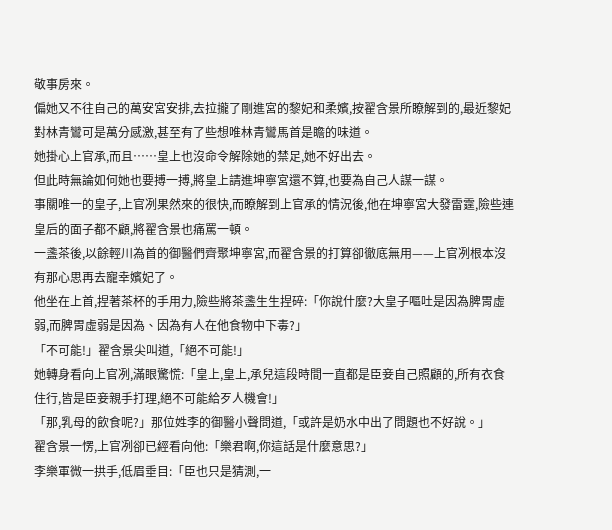敬事房來。
偏她又不往自己的萬安宮安排,去拉攏了剛進宮的黎妃和柔嬪,按翟含景所瞭解到的,最近黎妃對林青鸞可是萬分感激,甚至有了些想唯林青鸞馬首是瞻的味道。
她掛心上官承,而且……皇上也沒命令解除她的禁足,她不好出去。
但此時無論如何她也要搏一搏,將皇上請進坤寧宮還不算,也要為自己人謀一謀。
事關唯一的皇子,上官冽果然來的很快,而瞭解到上官承的情況後,他在坤寧宮大發雷霆,險些連皇后的面子都不顧,將翟含景也痛罵一頓。
一盞茶後,以餘輕川為首的御醫們齊聚坤寧宮,而翟含景的打算卻徹底無用——上官冽根本沒有那心思再去寵幸嬪妃了。
他坐在上首,捏著茶杯的手用力,險些將茶盞生生捏碎:「你說什麼?大皇子嘔吐是因為脾胃虛弱,而脾胃虛弱是因為、因為有人在他食物中下毒?」
「不可能!」翟含景尖叫道,「絕不可能!」
她轉身看向上官冽,滿眼驚慌:「皇上,皇上,承兒這段時間一直都是臣妾自己照顧的,所有衣食住行,皆是臣妾親手打理,絕不可能給歹人機會!」
「那,乳母的飲食呢?」那位姓李的御醫小聲問道,「或許是奶水中出了問題也不好說。」
翟含景一愣,上官冽卻已經看向他:「樂君啊,你這話是什麼意思?」
李樂軍微一拱手,低眉垂目:「臣也只是猜測,一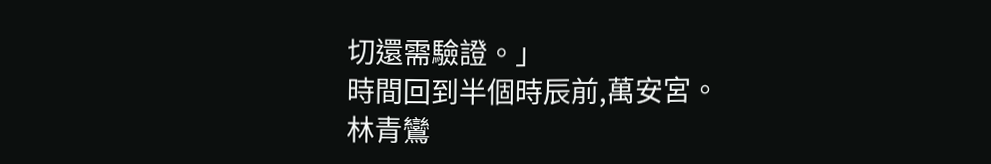切還需驗證。」
時間回到半個時辰前,萬安宮。
林青鸞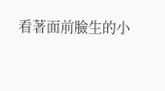看著面前臉生的小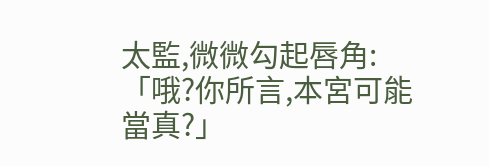太監,微微勾起唇角:「哦?你所言,本宮可能當真?」